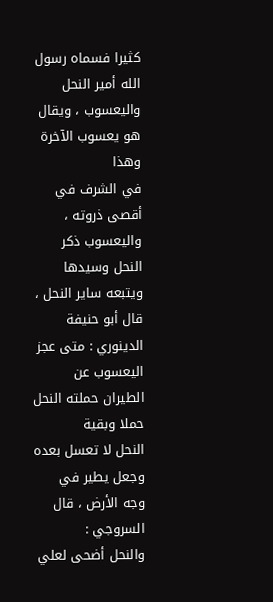كثيرا فسماه رسول الله أمير النحل واليعسوب ، ويقال هو يعسوب الآخرة وهذا
في الشرف في أقصى ذروته ، واليعسوب ذكر النحل وسيدها ويتبعه ساير النحل ،
قال أبو حنيفة الدينوري : متى عجز اليعسوب عن الطيران حملته النحل حملا وبقية
النحل لا تعسل بعده وجعل يطير في وجه الأرض ، قال السروجي :
والنحل أضحى لعلي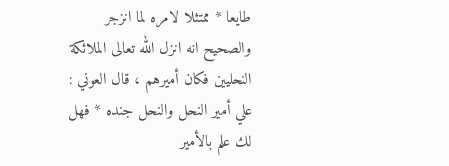طايعا * ممتثلا لامره لما انزجر
والصحيح انه انزل الله تعالى الملائكة النحليين فكان أميرهم ، قال العوني :
علي أمير النحل والنحل جنده * فهل لك علم بالأمير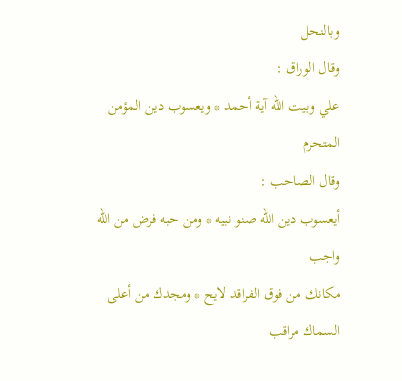وبالنحل
وقال الوراق :
علي وبيت الله آية أحمد * ويعسوب دين المؤمن المتحرم
وقال الصاحب :
أيعسوب دين الله صنو نبيه * ومن حبه فرض من الله واجب
مكانك من فوق الفراقد لايح * ومجدك من أعلى السماك مراقب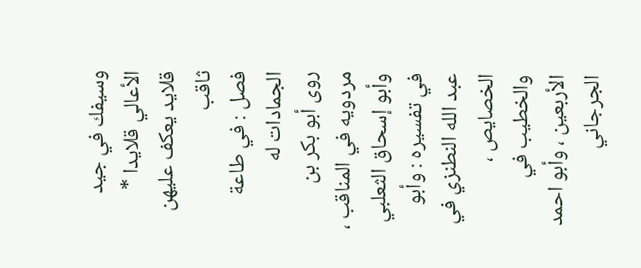وسيفك في جيد الأعالي قلايدا * قلايد يعكف عليهن ثاقب
فصل : في طاعة الجمادات له
روى أبو بكر بن مردويه في المناقب ، وأبو إسحاق الثعلبي في تفسيره : وأبو
عبد الله النطنزي في الخصايص ، والخطيب في الأربعين ، وأبو احمد الجرجاني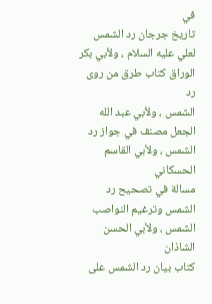في
تاريخ جرجان رد الشمس لعلي عليه السلام ، ولأبي بكر الوراق كتاب طرق من روى رد
الشمس ، ولأبي عبد الله الجعل مصنف في جواز رد الشمس ، ولأبي القاسم الحسكاني
مسالة في تصحيح رد الشمس وترغيم النواصب الشمس ، ولأبي الحسن الشاذان
كتاب بيان رد الشمس على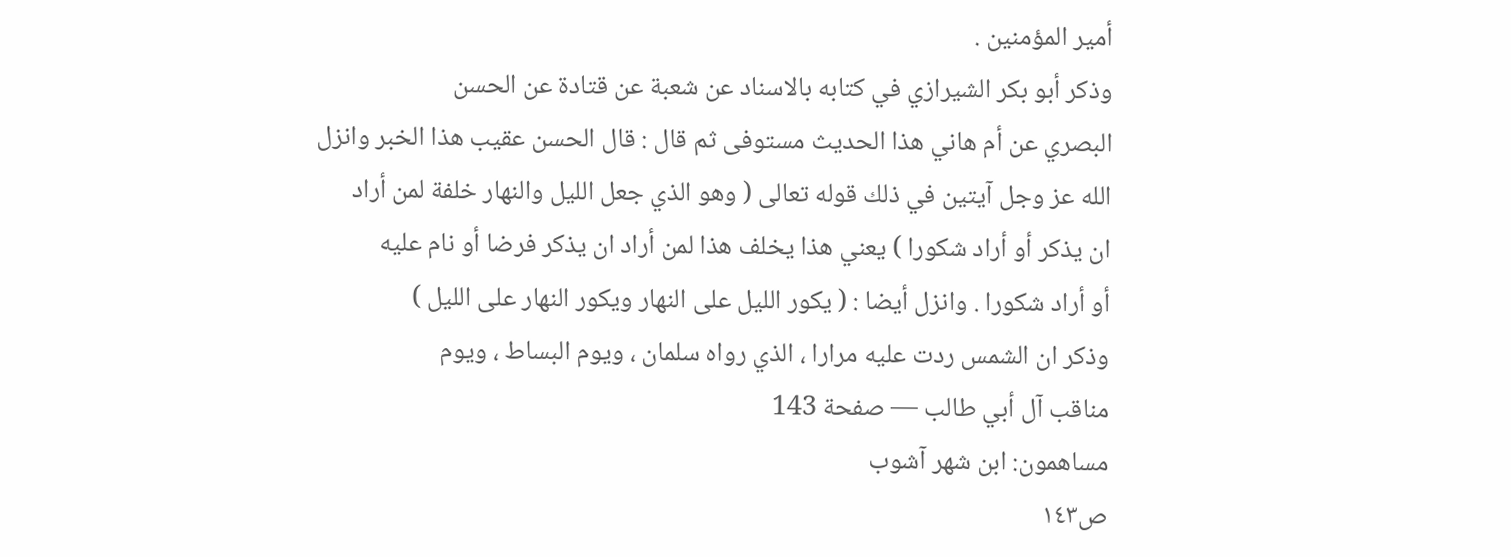أمير المؤمنين .
وذكر أبو بكر الشيرازي في كتابه بالاسناد عن شعبة عن قتادة عن الحسن
البصري عن أم هاني هذا الحديث مستوفى ثم قال : قال الحسن عقيب هذا الخبر وانزل
الله عز وجل آيتين في ذلك قوله تعالى ( وهو الذي جعل الليل والنهار خلفة لمن أراد
ان يذكر أو أراد شكورا ) يعني هذا يخلف هذا لمن أراد ان يذكر فرضا أو نام عليه
أو أراد شكورا . وانزل أيضا : ( يكور الليل على النهار ويكور النهار على الليل )
وذكر ان الشمس ردت عليه مرارا ، الذي رواه سلمان ، ويوم البساط ، ويوم
مناقب آل أبي طالب — صفحة 143
مساهمون: ابن شهر آشوب
ص١٤٣